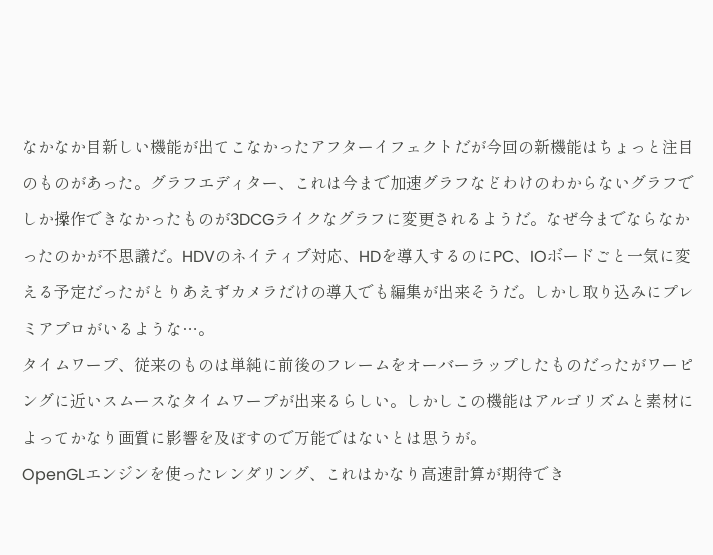なかなか目新しい機能が出てこなかったアフターイフェクトだが今回の新機能はちょっと注目のものがあった。グラフエディター、これは今まで加速グラフなどわけのわからないグラフでしか操作できなかったものが3DCGライクなグラフに変更されるようだ。なぜ今までならなかったのかが不思議だ。HDVのネイティブ対応、HDを導入するのにPC、IOボードごと一気に変える予定だったがとりあえずカメラだけの導入でも編集が出来そうだ。しかし取り込みにプレミアプロがいるような…。
タイムワープ、従来のものは単純に前後のフレームをオーバーラップしたものだったがワーピングに近いスムースなタイムワープが出来るらしい。しかしこの機能はアルゴリズムと素材によってかなり画質に影響を及ぼすので万能ではないとは思うが。
OpenGLエンジンを使ったレンダリング、これはかなり高速計算が期待でき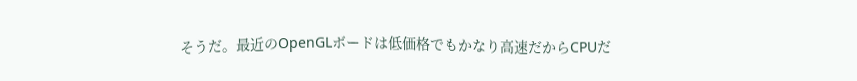そうだ。最近のOpenGLボードは低価格でもかなり高速だからCPUだ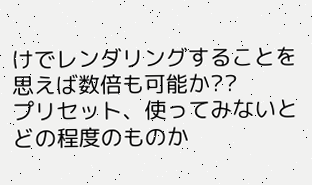けでレンダリングすることを思えば数倍も可能か??
プリセット、使ってみないとどの程度のものか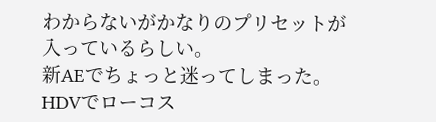わからないがかなりのプリセットが入っているらしい。
新AEでちょっと迷ってしまった。HDVでローコス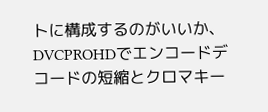トに構成するのがいいか、DVCPROHDでエンコードデコードの短縮とクロマキー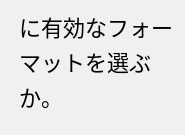に有効なフォーマットを選ぶか。